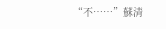“不……”蘇清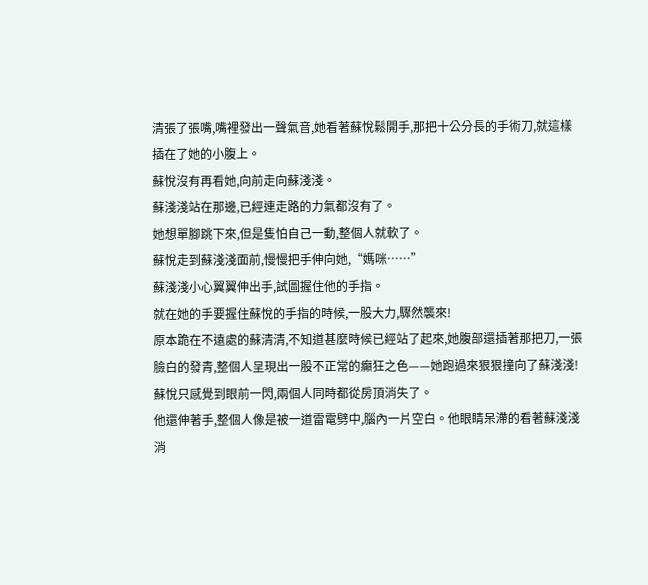清張了張嘴,嘴裡發出一聲氣音,她看著蘇悅鬆開手,那把十公分長的手術刀,就這樣插在了她的小腹上。
蘇悅沒有再看她,向前走向蘇淺淺。
蘇淺淺站在那邊,已經連走路的力氣都沒有了。
她想單腳跳下來,但是隻怕自己一動,整個人就軟了。
蘇悅走到蘇淺淺面前,慢慢把手伸向她,“媽咪……”
蘇淺淺小心翼翼伸出手,試圖握住他的手指。
就在她的手要握住蘇悅的手指的時候,一股大力,驟然襲來!
原本跪在不遠處的蘇清清,不知道甚麼時候已經站了起來,她腹部還插著那把刀,一張臉白的發青,整個人呈現出一股不正常的癲狂之色——她跑過來狠狠撞向了蘇淺淺!
蘇悅只感覺到眼前一閃,兩個人同時都從房頂消失了。
他還伸著手,整個人像是被一道雷電劈中,腦內一片空白。他眼睛呆滯的看著蘇淺淺消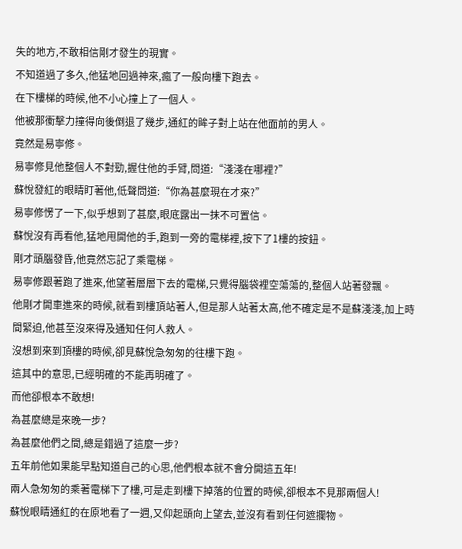失的地方,不敢相信剛才發生的現實。
不知道過了多久,他猛地回過神來,瘋了一般向樓下跑去。
在下樓梯的時候,他不小心撞上了一個人。
他被那衝擊力撞得向後倒退了幾步,通紅的眸子對上站在他面前的男人。
竟然是易寧修。
易寧修見他整個人不對勁,握住他的手臂,問道:“淺淺在哪裡?”
蘇悅發紅的眼睛盯著他,低聲問道:“你為甚麼現在才來?”
易寧修愣了一下,似乎想到了甚麼,眼底露出一抹不可置信。
蘇悅沒有再看他,猛地甩開他的手,跑到一旁的電梯裡,按下了1樓的按鈕。
剛才頭腦發昏,他竟然忘記了乘電梯。
易寧修跟著跑了進來,他望著層層下去的電梯,只覺得腦袋裡空蕩蕩的,整個人站著發飄。
他剛才開車進來的時候,就看到樓頂站著人,但是那人站著太高,他不確定是不是蘇淺淺,加上時間緊迫,他甚至沒來得及通知任何人救人。
沒想到來到頂樓的時候,卻見蘇悅急匆匆的往樓下跑。
這其中的意思,已經明確的不能再明確了。
而他卻根本不敢想!
為甚麼總是來晚一步?
為甚麼他們之間,總是錯過了這麼一步?
五年前他如果能早點知道自己的心思,他們根本就不會分開這五年!
兩人急匆匆的乘著電梯下了樓,可是走到樓下掉落的位置的時候,卻根本不見那兩個人!
蘇悅眼睛通紅的在原地看了一週,又仰起頭向上望去,並沒有看到任何遮攔物。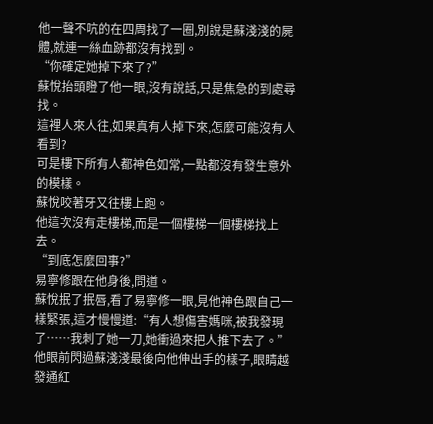他一聲不吭的在四周找了一圈,別說是蘇淺淺的屍體,就連一絲血跡都沒有找到。
“你確定她掉下來了?”
蘇悅抬頭瞪了他一眼,沒有說話,只是焦急的到處尋找。
這裡人來人往,如果真有人掉下來,怎麼可能沒有人看到?
可是樓下所有人都神色如常,一點都沒有發生意外的模樣。
蘇悅咬著牙又往樓上跑。
他這次沒有走樓梯,而是一個樓梯一個樓梯找上去。
“到底怎麼回事?”
易寧修跟在他身後,問道。
蘇悅抿了抿唇,看了易寧修一眼,見他神色跟自己一樣緊張,這才慢慢道:“有人想傷害媽咪,被我發現了……我刺了她一刀,她衝過來把人推下去了。”
他眼前閃過蘇淺淺最後向他伸出手的樣子,眼睛越發通紅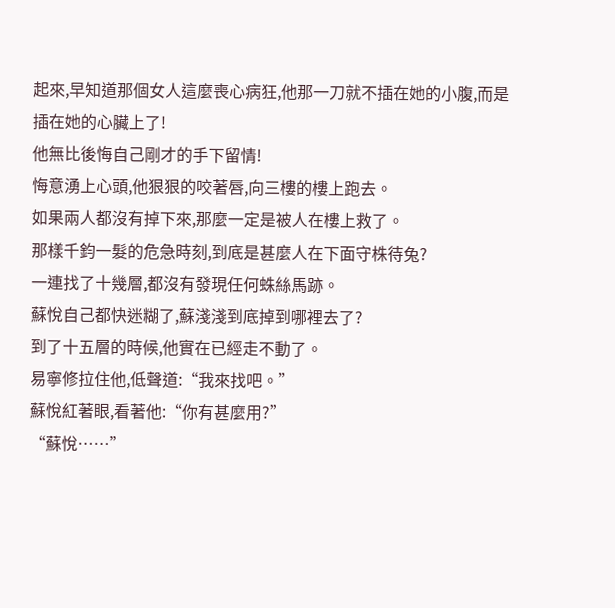起來,早知道那個女人這麼喪心病狂,他那一刀就不插在她的小腹,而是插在她的心臟上了!
他無比後悔自己剛才的手下留情!
悔意湧上心頭,他狠狠的咬著唇,向三樓的樓上跑去。
如果兩人都沒有掉下來,那麼一定是被人在樓上救了。
那樣千鈞一髮的危急時刻,到底是甚麼人在下面守株待兔?
一連找了十幾層,都沒有發現任何蛛絲馬跡。
蘇悅自己都快迷糊了,蘇淺淺到底掉到哪裡去了?
到了十五層的時候,他實在已經走不動了。
易寧修拉住他,低聲道:“我來找吧。”
蘇悅紅著眼,看著他:“你有甚麼用?”
“蘇悅……”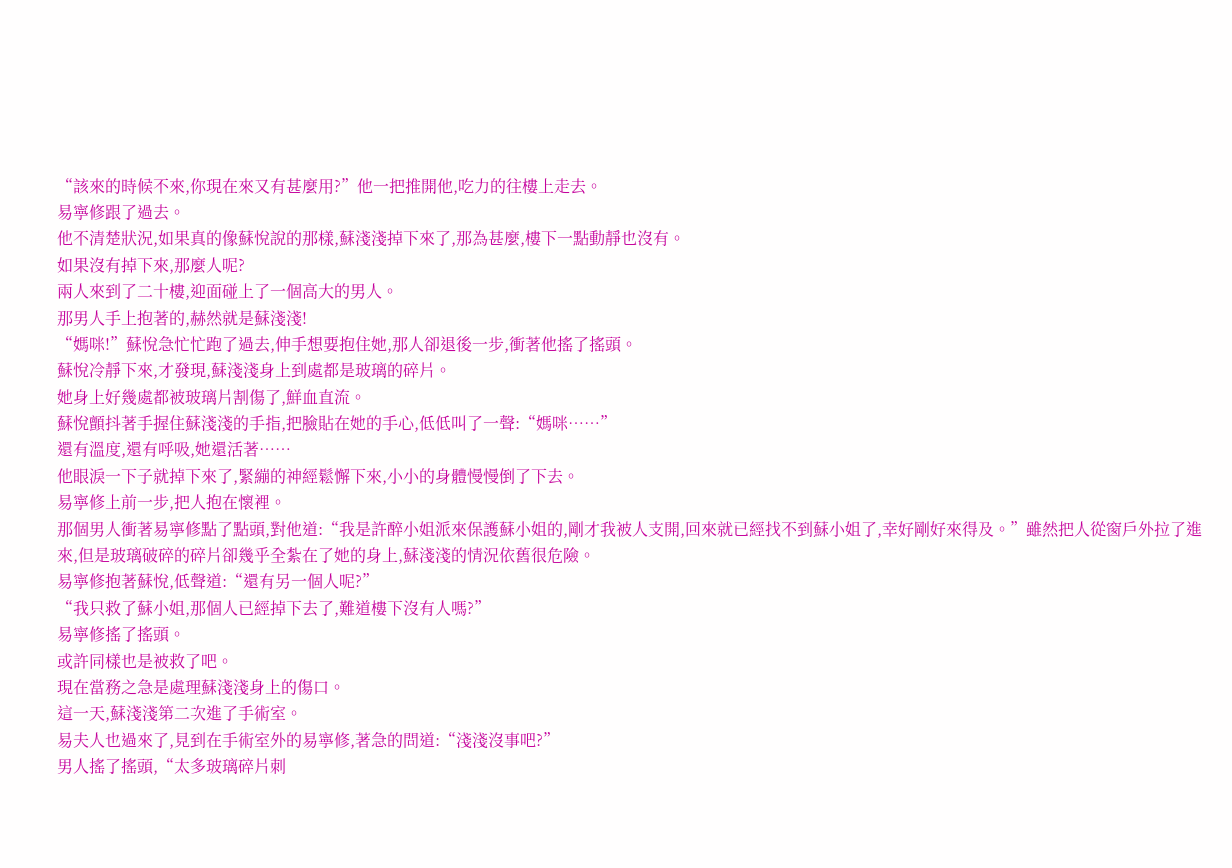“該來的時候不來,你現在來又有甚麼用?”他一把推開他,吃力的往樓上走去。
易寧修跟了過去。
他不清楚狀況,如果真的像蘇悅說的那樣,蘇淺淺掉下來了,那為甚麼,樓下一點動靜也沒有。
如果沒有掉下來,那麼人呢?
兩人來到了二十樓,迎面碰上了一個高大的男人。
那男人手上抱著的,赫然就是蘇淺淺!
“媽咪!”蘇悅急忙忙跑了過去,伸手想要抱住她,那人卻退後一步,衝著他搖了搖頭。
蘇悅冷靜下來,才發現,蘇淺淺身上到處都是玻璃的碎片。
她身上好幾處都被玻璃片割傷了,鮮血直流。
蘇悅顫抖著手握住蘇淺淺的手指,把臉貼在她的手心,低低叫了一聲:“媽咪……”
還有溫度,還有呼吸,她還活著……
他眼淚一下子就掉下來了,緊繃的神經鬆懈下來,小小的身體慢慢倒了下去。
易寧修上前一步,把人抱在懷裡。
那個男人衝著易寧修點了點頭,對他道:“我是許醉小姐派來保護蘇小姐的,剛才我被人支開,回來就已經找不到蘇小姐了,幸好剛好來得及。”雖然把人從窗戶外拉了進來,但是玻璃破碎的碎片卻幾乎全紮在了她的身上,蘇淺淺的情況依舊很危險。
易寧修抱著蘇悅,低聲道:“還有另一個人呢?”
“我只救了蘇小姐,那個人已經掉下去了,難道樓下沒有人嗎?”
易寧修搖了搖頭。
或許同樣也是被救了吧。
現在當務之急是處理蘇淺淺身上的傷口。
這一天,蘇淺淺第二次進了手術室。
易夫人也過來了,見到在手術室外的易寧修,著急的問道:“淺淺沒事吧?”
男人搖了搖頭,“太多玻璃碎片刺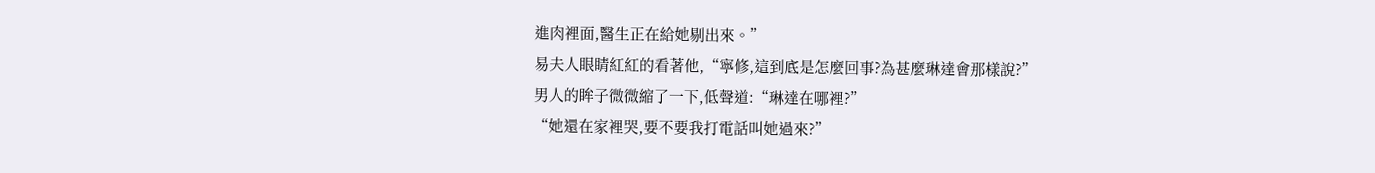進肉裡面,醫生正在給她剔出來。”
易夫人眼睛紅紅的看著他,“寧修,這到底是怎麼回事?為甚麼琳達會那樣說?”
男人的眸子微微縮了一下,低聲道:“琳達在哪裡?”
“她還在家裡哭,要不要我打電話叫她過來?”